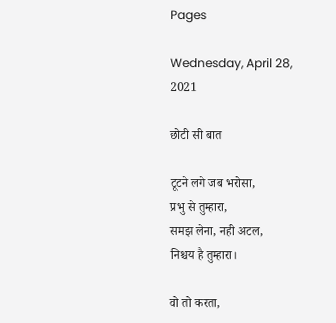Pages

Wednesday, April 28, 2021

छोटी सी बात

टूटने लगे जब भरोसा,
प्रभु से तुम्हारा,
समझ लेना, नही अटल,
निश्चय है तुम्हारा।

वो तो करता,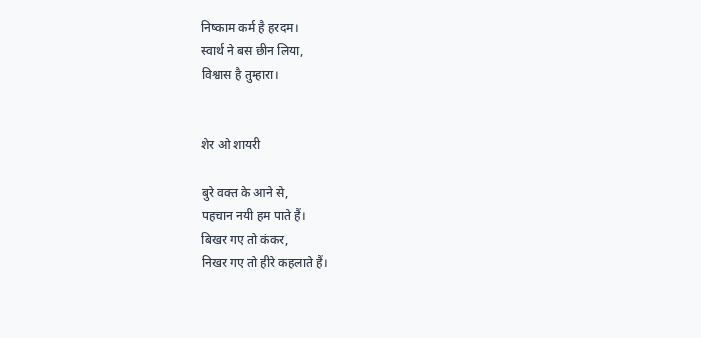निष्काम कर्म है हरदम।
स्वार्थ ने बस छीन लिया,
विश्वास है तुम्हारा।


शेर ओ शायरी

बुरे वक्त के आने से,
पहचान नयी हम पाते हैं।
बिखर गए तो कंकर,
निखर गए तो हीरे कहलाते हैं।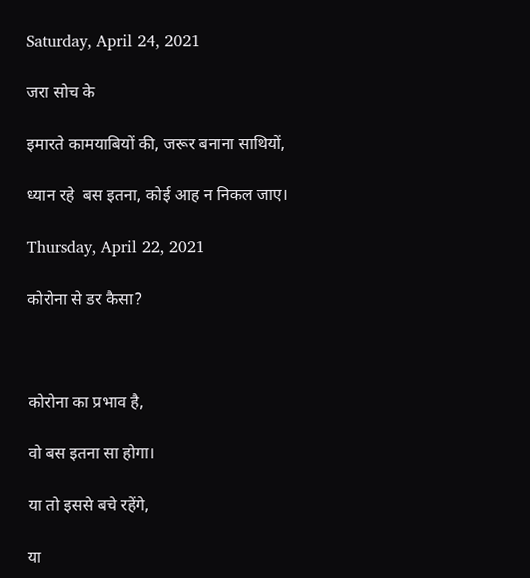Saturday, April 24, 2021

जरा सोच के

इमारते कामयाबियों की, जरूर बनाना साथियों,

ध्यान रहे  बस इतना, कोई आह न निकल जाए।

Thursday, April 22, 2021

कोरोना से डर कैसा?



कोरोना का प्रभाव है,

वो बस इतना सा होगा।

या तो इससे बचे रहेंगे,

या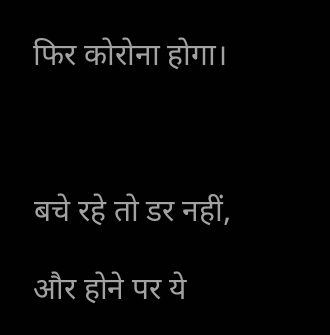फिर कोरोना होगा।



बचे रहे तो डर नहीं,

और होने पर ये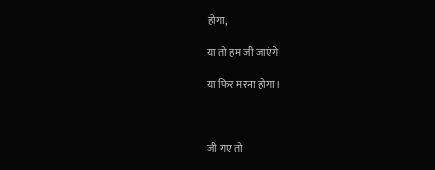होगा,

या तो हम जी जाएंगे

या फिर मरना होगा।



जी गए तो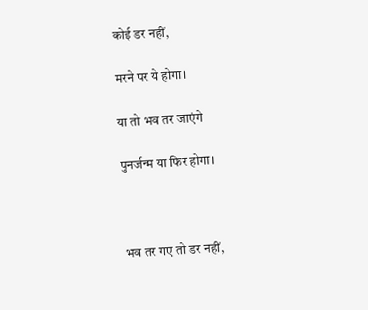कोई डर नहीं,

मरने पर ये होगा।

या तो भव तर जाएंगे

पुनर्जन्म या फिर होगा।



भव तर गए तो डर नहीं,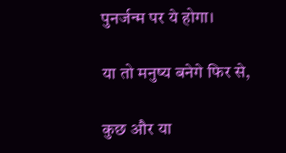पुनर्जन्म पर ये होगा।

या तो मनुष्य बनेगे फिर से,

कुछ और या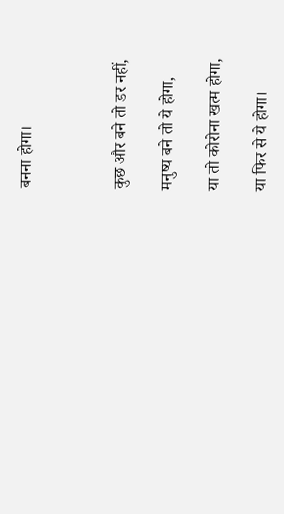बनना होगा।



कुछ और बने तो डर नहीं,

मनुष्य बने तो ये होगा,

या तो कोरोना खत्म होगा,

या फिर से ये होगा।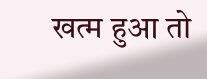खत्म हुआ तो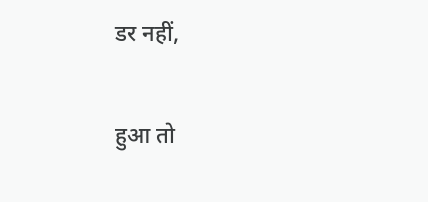डर नहीं,

हुआ तो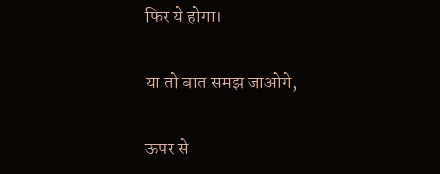फिर ये होगा।

या तो बात समझ जाओगे,

ऊपर से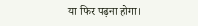या फिर पढ़ना होगा।